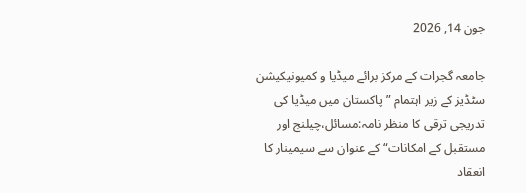جون 14, 2026

جامعہ گجرات کے مرکز برائے میڈیا و کمیونیکیشن سٹڈیز کے زیر اہتمام ”پاکستان میں میڈیا کی تدریجی ترقی کا منظر نامہ:مسائل،چیلنج اور مستقبل کے امکانات“ کے عنوان سے سیمینار کا انعقاد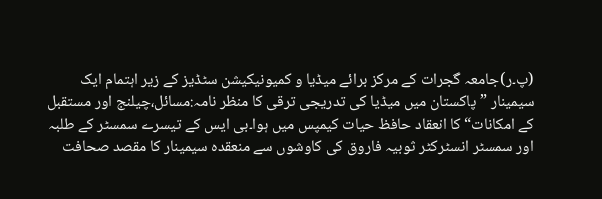(پ۔ر)جامعہ گجرات کے مرکز برائے میڈیا و کمیونیکیشن سٹڈیز کے زیر اہتمام ایک سیمینار ”پاکستان میں میڈیا کی تدریجی ترقی کا منظر نامہ:مسائل،چیلنج اور مستقبل کے امکانات“ کا انعقاد حافظ حیات کیمپس میں ہوا۔بی ایس کے تیسرے سمسٹر کے طلبہ اور سمسٹر انسٹرکٹر ثوبیہ فاروق کی کاوشوں سے منعقدہ سیمینار کا مقصد صحافت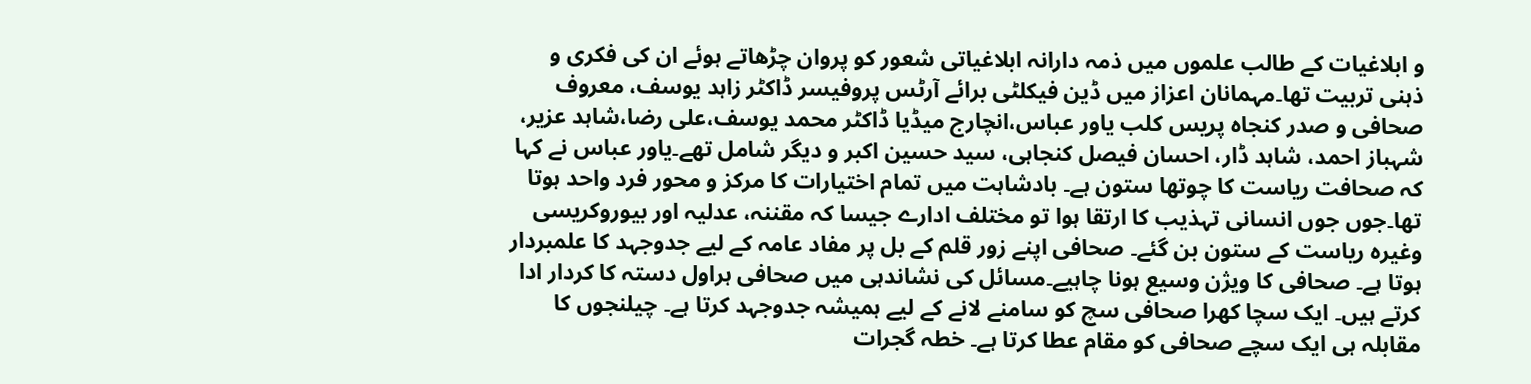و ابلاغیات کے طالب علموں میں ذمہ دارانہ ابلاغیاتی شعور کو پروان چڑھاتے ہوئے ان کی فکری و ذہنی تربیت تھا۔مہمانان اعزاز میں ڈین فیکلٹی برائے آرٹس پروفیسر ڈاکٹر زاہد یوسف، معروف صحافی و صدر کنجاہ پریس کلب یاور عباس،انچارج میڈیا ڈاکٹر محمد یوسف،علی رضا،شاہد عزیر، شہباز احمد، شاہد ڈار، احسان فیصل کنجاہی، سید حسین اکبر و دیگر شامل تھے۔یاور عباس نے کہا کہ صحافت ریاست کا چوتھا ستون ہے۔ بادشاہت میں تمام اختیارات کا مرکز و محور فرد واحد ہوتا تھا۔جوں جوں انسانی تہذیب کا ارتقا ہوا تو مختلف ادارے جیسا کہ مقننہ، عدلیہ اور بیوروکریسی وغیرہ ریاست کے ستون بن گئے۔ صحافی اپنے زور قلم کے بل پر مفاد عامہ کے لیے جدوجہد کا علمبردار ہوتا ہے۔ صحافی کا ویژن وسیع ہونا چاہیے۔مسائل کی نشاندہی میں صحافی ہراول دستہ کا کردار ادا کرتے ہیں۔ ایک سچا کھرا صحافی سچ کو سامنے لانے کے لیے ہمیشہ جدوجہد کرتا ہے۔ چیلنجوں کا مقابلہ ہی ایک سچے صحافی کو مقام عطا کرتا ہے۔ خطہ گجرات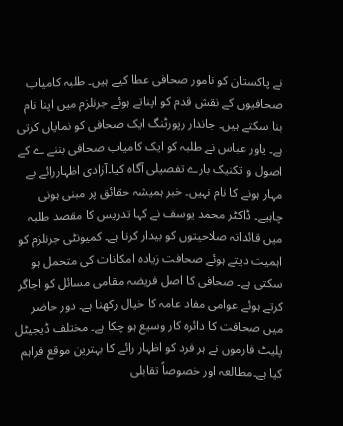نے پاکستان کو نامور صحافی عطا کیے ہیں۔ طلبہ کامیاب صحافیوں کے نقش قدم کو اپناتے ہوئے جرنلزم میں اپنا نام بنا سکتے ہیں۔ جاندار رپورٹنگ ایک صحافی کو نمایاں کرتی ہے۔ یاور عباس نے طلبہ کو ایک کامیاب صحافی بننے ے کے اصول و تکنیک بارے تفصیلی آگاہ کیا۔آزادی اظہاررائے بے مہار ہونے کا نام نہیں۔ خبر ہمیشہ حقائق پر مبنی ہونی چاہیے۔ ڈاکٹر محمد یوسف نے کہا تدریس کا مقصد طلبہ میں قائدانہ صلاحیتوں کو بیدار کرنا ہے۔ کمیونٹی جرنلزم کو اہمیت دیتے ہوئے صحافت زیادہ امکانات کی متحمل ہو سکتی ہے۔ صحافی کا اصل فریضہ مقامی مسائل کو اجاگر کرتے ہوئے عوامی مفاد عامہ کا خیال رکھنا ہے۔ دور حاضر میں صحافت کا دائرہ کار وسیع ہو چکا ہے۔ مختلف ڈیجیٹل پلیٹ فارموں نے ہر فرد کو اظہار رائے کا بہترین موقع فراہم کیا ہے۔مطالعہ اور خصوصاً تقابلی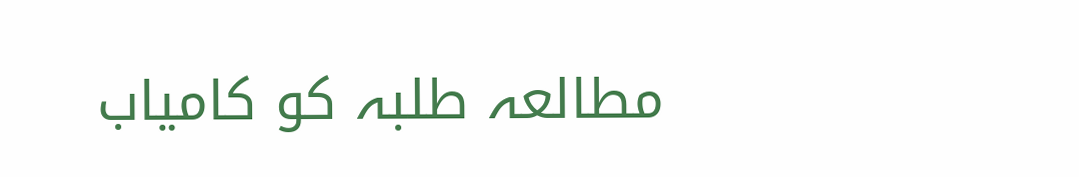مطالعہ طلبہ کو کامیاب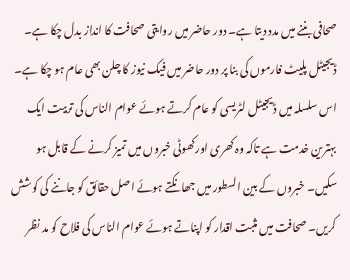صحافی بننے میں مدد دیتا ہے۔ دور حاضر میں روایتی صحافت کا انداز بدل چکا ہے۔ ڈیجیٹل پلیٹ فارموں کی بنا پر دور حاضر میں فیک نیوز کا چلن بھی عام ہو چکا ہے۔ اس سلسلہ میں ڈیجیٹل لٹریسی کو عام کرتے ہوئے عوام الناس کی تربیت ایک بہترین خدمت ہے تاکہ وہ کھری اورکھوٹی خبروں میں تمیز کرنے کے قابل ہو سکیں۔ خبروں کے بین السطور میں جھانکتے ہوئے اصل حقائق کو جاننے کی کوشش کریں۔ صحافت میں مثبت اقدار کو اپناتے ہوئے عوام الناس کی فلاح کو مد نظر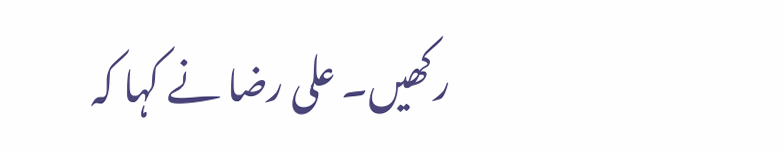رکھیں۔ علی رضا نے کہا کہ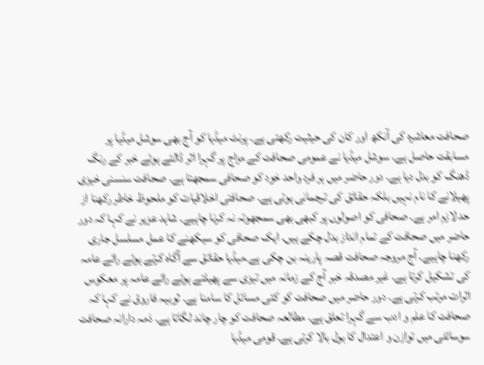صحافت معاشرہ کی آنکھ اور کان کی حیثیت رکھتی ہے۔ پرنٹ میڈیا کو آج بھی سوشل میڈیا پر مسابقت حاصل ہے۔ سوشل میڈیا نے عمومی صحافت کے مزاج پر گہرا اثر ڈالتے ہوئے خبر کے رنگ ڈھنگ کو بدل دیا ہے۔ دور حاضر میں ہر فرد واحد خود کو صحافی سمجھتا ہے۔ صحافت سنسنی خیزی پھیلانے کا نام نہیں بلکہ حقائق کی ترجمانی ہوتی ہے۔ صحافتی اخلاقیات کو ملحوظ خاطر رکھنا از حد لازم امر ہے۔ صحافی کو اصولوں پر کبھی بھی سمجھوتہ نہ کرنا چاہیے۔ شاہد عزیر نے کہا کہ دور حاضر میں صحافت کے تمام انداز بدل چکے ہیں۔ ایک صحافی کو سیکھنے کا عمل مسلسل جاری رکھنا چاہیے۔ آج مروجہ صحافت قصہ پارینہ بن چکی ہے۔میڈیا حقائق سے آگاہ کرتے ہوئے رائے عامہ کی تشکیل کرتا ہے۔ غیر مصدقہ خبر آج کے زمانہ میں تیزی سے پھیلتے ہوئے رائے عامہ پر معکوس اثرات مرتب کرتی ہے۔ دور حاضر میں صحافت کو کئی مسائل کا سامنا ہے۔ ثوبیہ فاروق نے کہا کہ صحافت کا علم و ادب سے گہرا تعلق ہے۔ مطالعہ صحافت کو چار چاند لگاتا ہے۔ ذمہ دارانہ صحافت سوسائٹی میں توازن و اعتدال کا بول بالا کرتی ہے۔ قومی میڈیا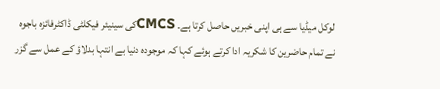لوکل میڈیا سے ہی اپنی خبریں حاصل کرتا ہے۔ CMCSکی سینیئر فیکلٹی ڈاکٹرفائزہ باجوہ نے تمام حاضرین کا شکریہ ادا کرتے ہوئے کہا کہ موجودہ دنیا بے انتہا بدلاؤ کے عمل سے گزر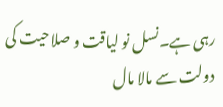رہی ہے۔نسل نو لیاقت و صلاحیت کی دولت سے مالا مال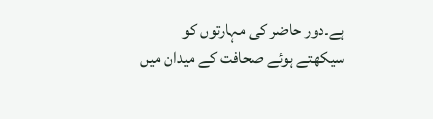ہے۔دور حاضر کی مہارتوں کو سیکھتے ہوئے صحافت کے میدان میں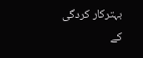بہترکار کردگی کے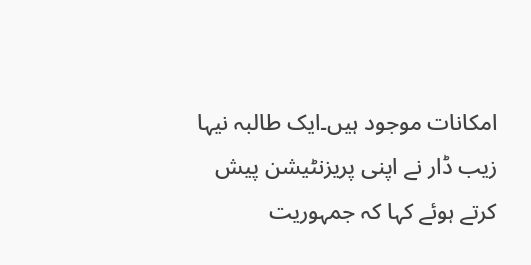امکانات موجود ہیں۔ایک طالبہ نیہا زیب ڈار نے اپنی پریزنٹیشن پیش کرتے ہوئے کہا کہ جمہوریت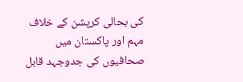کی بحالی کرپشن کے خلاف مہم اور پاکستان میں صحافیوں کی جدوجہد قابل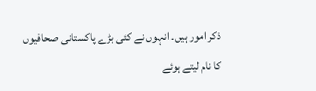ذکر امور ہیں۔ انہوں نے کئی بڑے پاکستانی صحافیوں کا نام لیتے ہوئے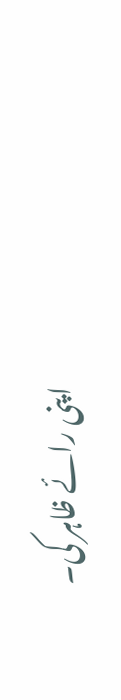اپنی رائے ظاہر کی۔